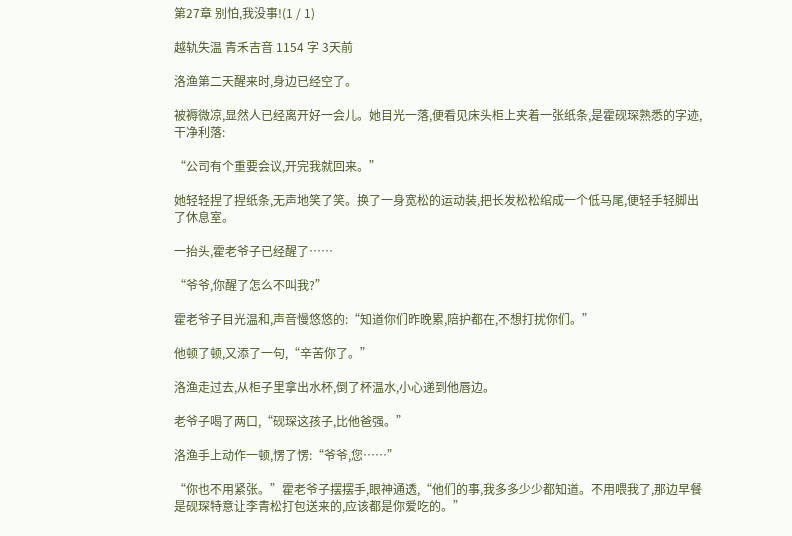第27章 别怕,我没事!(1 / 1)

越轨失温 青禾吉音 1154 字 3天前

洛渔第二天醒来时,身边已经空了。

被褥微凉,显然人已经离开好一会儿。她目光一落,便看见床头柜上夹着一张纸条,是霍砚琛熟悉的字迹,干净利落:

“公司有个重要会议,开完我就回来。”

她轻轻捏了捏纸条,无声地笑了笑。换了一身宽松的运动装,把长发松松绾成一个低马尾,便轻手轻脚出了休息室。

一抬头,霍老爷子已经醒了……

“爷爷,你醒了怎么不叫我?”

霍老爷子目光温和,声音慢悠悠的:“知道你们昨晚累,陪护都在,不想打扰你们。”

他顿了顿,又添了一句,“辛苦你了。”

洛渔走过去,从柜子里拿出水杯,倒了杯温水,小心递到他唇边。

老爷子喝了两口,“砚琛这孩子,比他爸强。”

洛渔手上动作一顿,愣了愣:“爷爷,您……”

“你也不用紧张。”霍老爷子摆摆手,眼神通透,“他们的事,我多多少少都知道。不用喂我了,那边早餐是砚琛特意让李青松打包送来的,应该都是你爱吃的。”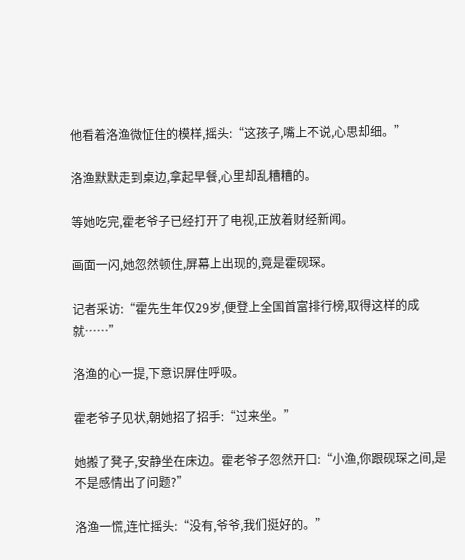他看着洛渔微怔住的模样,摇头:“这孩子,嘴上不说,心思却细。”

洛渔默默走到桌边,拿起早餐,心里却乱糟糟的。

等她吃完,霍老爷子已经打开了电视,正放着财经新闻。

画面一闪,她忽然顿住,屏幕上出现的,竟是霍砚琛。

记者采访:“霍先生年仅29岁,便登上全国首富排行榜,取得这样的成就……”

洛渔的心一提,下意识屏住呼吸。

霍老爷子见状,朝她招了招手:“过来坐。”

她搬了凳子,安静坐在床边。霍老爷子忽然开口:“小渔,你跟砚琛之间,是不是感情出了问题?”

洛渔一慌,连忙摇头:“没有,爷爷,我们挺好的。”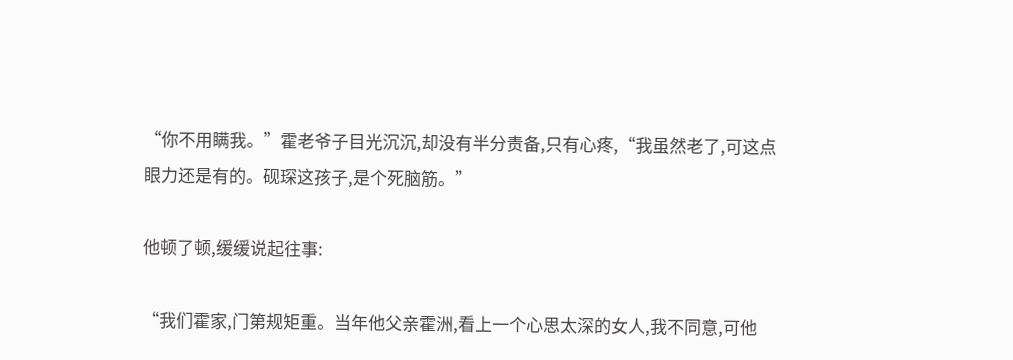“你不用瞒我。”霍老爷子目光沉沉,却没有半分责备,只有心疼,“我虽然老了,可这点眼力还是有的。砚琛这孩子,是个死脑筋。”

他顿了顿,缓缓说起往事:

“我们霍家,门第规矩重。当年他父亲霍洲,看上一个心思太深的女人,我不同意,可他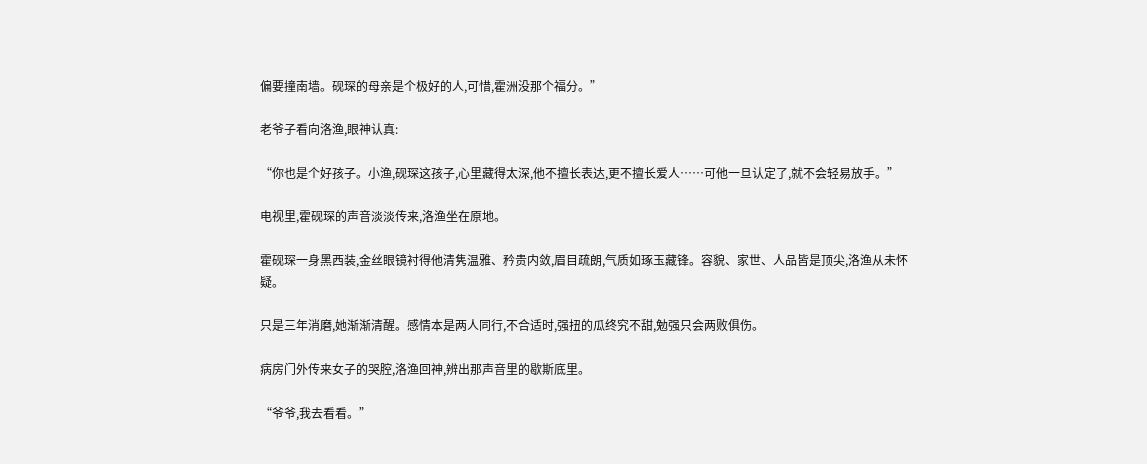偏要撞南墙。砚琛的母亲是个极好的人,可惜,霍洲没那个福分。”

老爷子看向洛渔,眼神认真:

“你也是个好孩子。小渔,砚琛这孩子,心里藏得太深,他不擅长表达,更不擅长爱人……可他一旦认定了,就不会轻易放手。”

电视里,霍砚琛的声音淡淡传来,洛渔坐在原地。

霍砚琛一身黑西装,金丝眼镜衬得他清隽温雅、矜贵内敛,眉目疏朗,气质如琢玉藏锋。容貌、家世、人品皆是顶尖,洛渔从未怀疑。

只是三年消磨,她渐渐清醒。感情本是两人同行,不合适时,强扭的瓜终究不甜,勉强只会两败俱伤。

病房门外传来女子的哭腔,洛渔回神,辨出那声音里的歇斯底里。

“爷爷,我去看看。”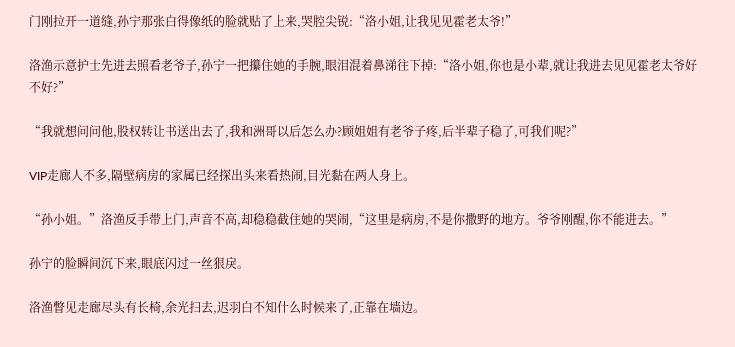门刚拉开一道缝,孙宁那张白得像纸的脸就贴了上来,哭腔尖锐:“洛小姐,让我见见霍老太爷!”

洛渔示意护士先进去照看老爷子,孙宁一把攥住她的手腕,眼泪混着鼻涕往下掉:“洛小姐,你也是小辈,就让我进去见见霍老太爷好不好?”

“我就想问问他,股权转让书送出去了,我和洲哥以后怎么办?顾姐姐有老爷子疼,后半辈子稳了,可我们呢?”

VIP走廊人不多,隔壁病房的家属已经探出头来看热闹,目光黏在两人身上。

“孙小姐。”洛渔反手带上门,声音不高,却稳稳截住她的哭闹,“这里是病房,不是你撒野的地方。爷爷刚醒,你不能进去。”

孙宁的脸瞬间沉下来,眼底闪过一丝狠戾。

洛渔瞥见走廊尽头有长椅,余光扫去,迟羽白不知什么时候来了,正靠在墙边。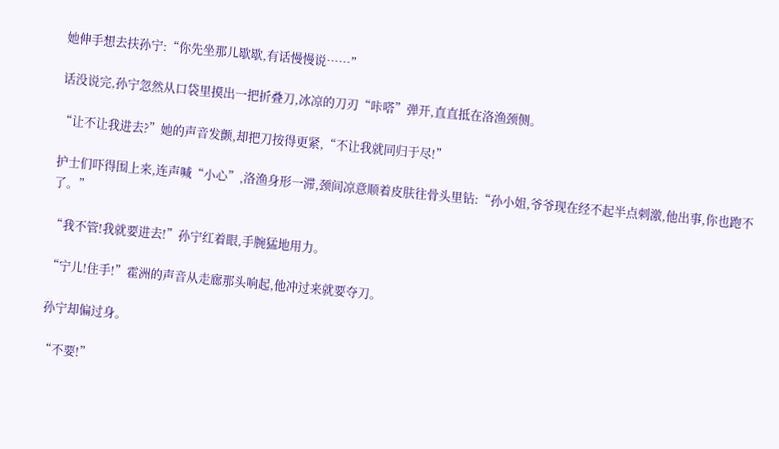她伸手想去扶孙宁:“你先坐那儿歇歇,有话慢慢说……”

话没说完,孙宁忽然从口袋里摸出一把折叠刀,冰凉的刀刃“咔嗒”弹开,直直抵在洛渔颈侧。

“让不让我进去?”她的声音发颤,却把刀按得更紧,“不让我就同归于尽!”

护士们吓得围上来,连声喊“小心”,洛渔身形一滞,颈间凉意顺着皮肤往骨头里钻:“孙小姐,爷爷现在经不起半点刺激,他出事,你也跑不了。”

“我不管!我就要进去!”孙宁红着眼,手腕猛地用力。

“宁儿!住手!”霍洲的声音从走廊那头响起,他冲过来就要夺刀。

孙宁却偏过身。

“不要!”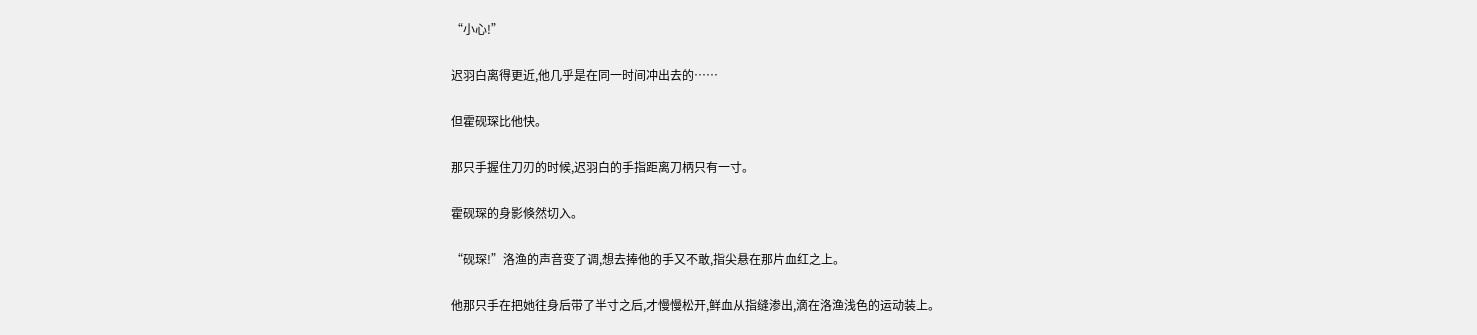“小心!”

迟羽白离得更近,他几乎是在同一时间冲出去的……

但霍砚琛比他快。

那只手握住刀刃的时候,迟羽白的手指距离刀柄只有一寸。

霍砚琛的身影倏然切入。

“砚琛!”洛渔的声音变了调,想去捧他的手又不敢,指尖悬在那片血红之上。

他那只手在把她往身后带了半寸之后,才慢慢松开,鲜血从指缝渗出,滴在洛渔浅色的运动装上。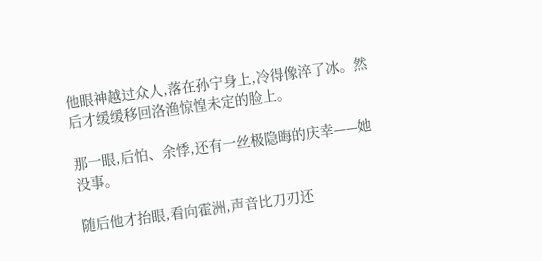他眼神越过众人,落在孙宁身上,冷得像淬了冰。然后才缓缓移回洛渔惊惶未定的脸上。

那一眼,后怕、余悸,还有一丝极隐晦的庆幸——她没事。

随后他才抬眼,看向霍洲,声音比刀刃还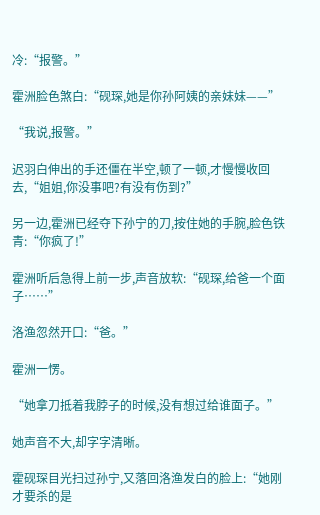冷:“报警。”

霍洲脸色煞白:“砚琛,她是你孙阿姨的亲妹妹——”

“我说,报警。”

迟羽白伸出的手还僵在半空,顿了一顿,才慢慢收回去,“姐姐,你没事吧?有没有伤到?”

另一边,霍洲已经夺下孙宁的刀,按住她的手腕,脸色铁青:“你疯了!”

霍洲听后急得上前一步,声音放软:“砚琛,给爸一个面子……”

洛渔忽然开口:“爸。”

霍洲一愣。

“她拿刀抵着我脖子的时候,没有想过给谁面子。”

她声音不大,却字字清晰。

霍砚琛目光扫过孙宁,又落回洛渔发白的脸上:“她刚才要杀的是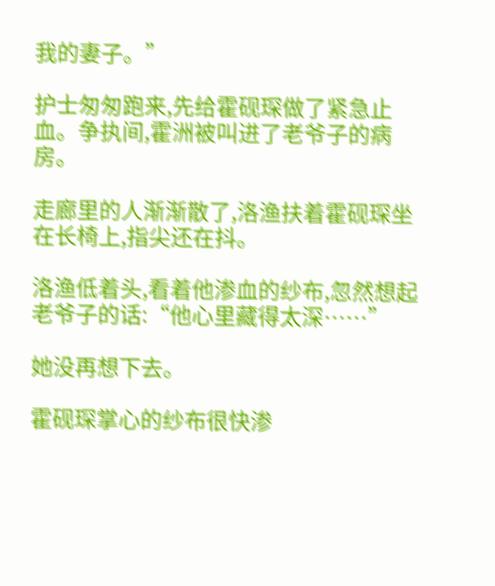我的妻子。”

护士匆匆跑来,先给霍砚琛做了紧急止血。争执间,霍洲被叫进了老爷子的病房。

走廊里的人渐渐散了,洛渔扶着霍砚琛坐在长椅上,指尖还在抖。

洛渔低着头,看着他渗血的纱布,忽然想起老爷子的话:“他心里藏得太深……”

她没再想下去。

霍砚琛掌心的纱布很快渗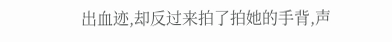出血迹,却反过来拍了拍她的手背,声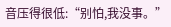音压得很低:“别怕,我没事。”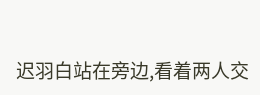迟羽白站在旁边,看着两人交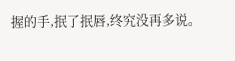握的手,抿了抿唇,终究没再多说。